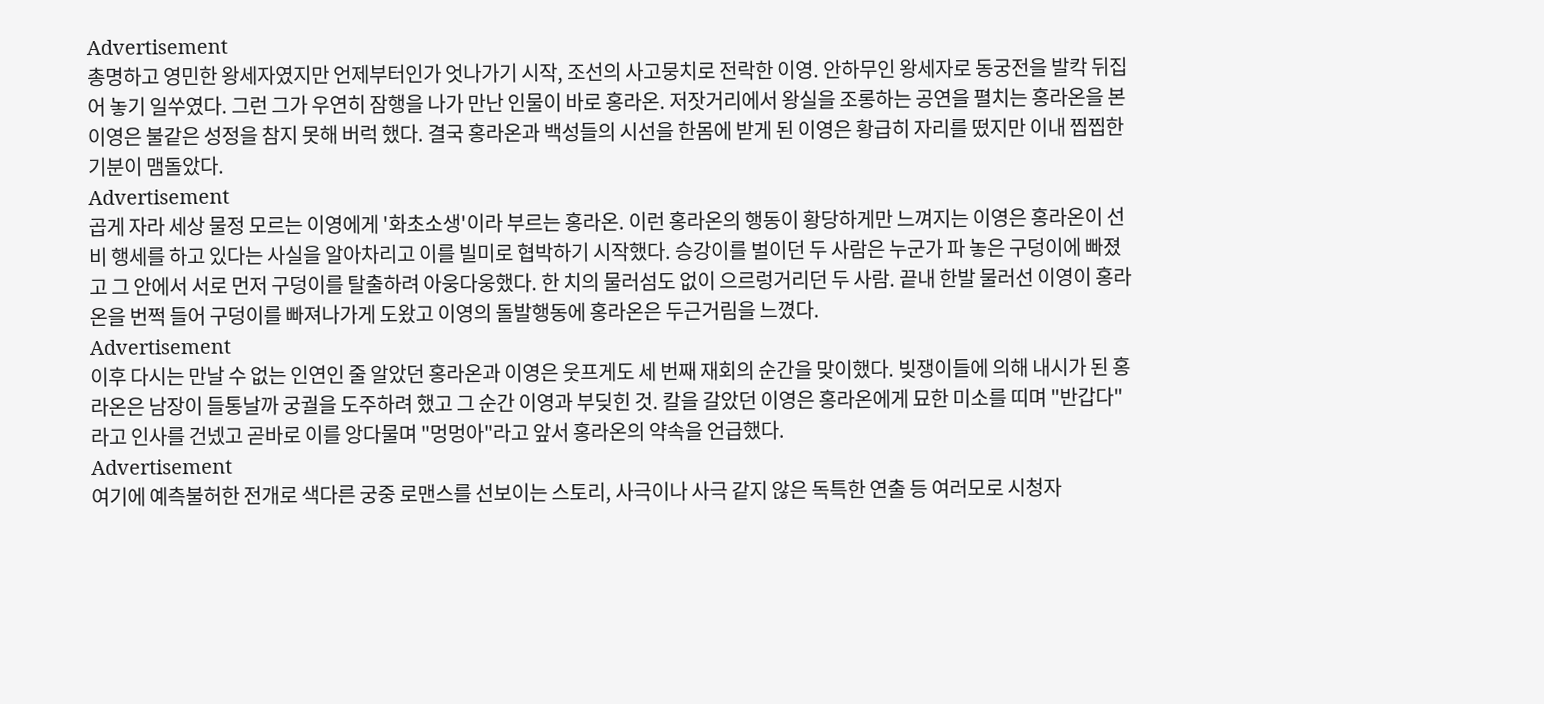Advertisement
총명하고 영민한 왕세자였지만 언제부터인가 엇나가기 시작, 조선의 사고뭉치로 전락한 이영. 안하무인 왕세자로 동궁전을 발칵 뒤집어 놓기 일쑤였다. 그런 그가 우연히 잠행을 나가 만난 인물이 바로 홍라온. 저잣거리에서 왕실을 조롱하는 공연을 펼치는 홍라온을 본 이영은 불같은 성정을 참지 못해 버럭 했다. 결국 홍라온과 백성들의 시선을 한몸에 받게 된 이영은 황급히 자리를 떴지만 이내 찝찝한 기분이 맴돌았다.
Advertisement
곱게 자라 세상 물정 모르는 이영에게 '화초소생'이라 부르는 홍라온. 이런 홍라온의 행동이 황당하게만 느껴지는 이영은 홍라온이 선비 행세를 하고 있다는 사실을 알아차리고 이를 빌미로 협박하기 시작했다. 승강이를 벌이던 두 사람은 누군가 파 놓은 구덩이에 빠졌고 그 안에서 서로 먼저 구덩이를 탈출하려 아웅다웅했다. 한 치의 물러섬도 없이 으르렁거리던 두 사람. 끝내 한발 물러선 이영이 홍라온을 번쩍 들어 구덩이를 빠져나가게 도왔고 이영의 돌발행동에 홍라온은 두근거림을 느꼈다.
Advertisement
이후 다시는 만날 수 없는 인연인 줄 알았던 홍라온과 이영은 웃프게도 세 번째 재회의 순간을 맞이했다. 빚쟁이들에 의해 내시가 된 홍라온은 남장이 들통날까 궁궐을 도주하려 했고 그 순간 이영과 부딪힌 것. 칼을 갈았던 이영은 홍라온에게 묘한 미소를 띠며 "반갑다"라고 인사를 건넸고 곧바로 이를 앙다물며 "멍멍아"라고 앞서 홍라온의 약속을 언급했다.
Advertisement
여기에 예측불허한 전개로 색다른 궁중 로맨스를 선보이는 스토리, 사극이나 사극 같지 않은 독특한 연출 등 여러모로 시청자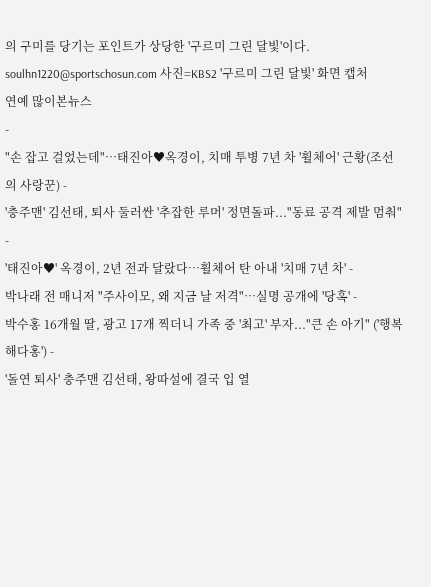의 구미를 당기는 포인트가 상당한 '구르미 그린 달빛'이다.
soulhn1220@sportschosun.com 사진=KBS2 '구르미 그린 달빛' 화면 캡처
연예 많이본뉴스
-
"손 잡고 걸었는데"…태진아♥옥경이, 치매 투병 7년 차 '휠체어' 근황(조선의 사랑꾼) -
'충주맨' 김선태, 퇴사 둘러싼 '추잡한 루머' 정면돌파..."동료 공격 제발 멈춰" -
'태진아♥' 옥경이, 2년 전과 달랐다…휠체어 탄 아내 '치매 7년 차' -
박나래 전 매니저 "주사이모, 왜 지금 날 저격"…실명 공개에 '당혹' -
박수홍 16개월 딸, 광고 17개 찍더니 가족 중 '최고' 부자..."큰 손 아기" ('행복해다홍') -
'돌연 퇴사' 충주맨 김선태, 왕따설에 결국 입 열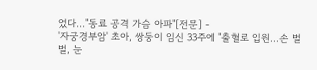었다…"동료 공격 가슴 아파"[전문] -
'자궁경부암' 초아, 쌍둥이 임신 33주에 "출혈로 입원...손 벌벌, 눈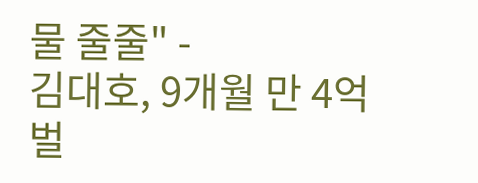물 줄줄" -
김대호, 9개월 만 4억 벌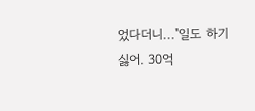었다더니..."일도 하기 싫어. 30억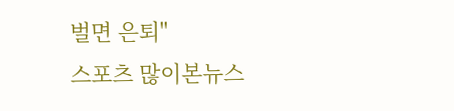벌면 은퇴"
스포츠 많이본뉴스